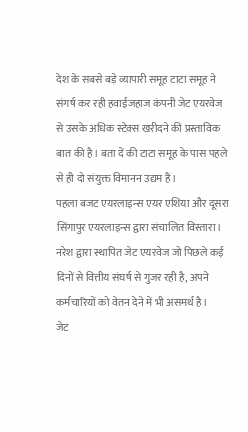देश के सबसे बड़े व्यापारी समूह टाटा समूह ने संगर्ष कर रही हवाईजहाज कंपनी जेट एयरवेज से उसके अधिक स्टेक्स खरीदने की प्रस्ताविक बात की है। बता दें की टाटा समूह के पास पहले से ही दो संयुक्त विमानन उद्यम हैं।
पहला बजट एयरलाइन्स एयर एशिया और दूसरा सिंगापुर एयरलाइन्स द्वारा संचालित विस्तारा। नरेश द्वारा स्थापित जेट एयरवेज जो पिछले कई दिनों से वित्तीय संघर्ष से गुजर रही है, अपने कर्मचारियों को वेतन देने में भी असमर्थ है।
जेट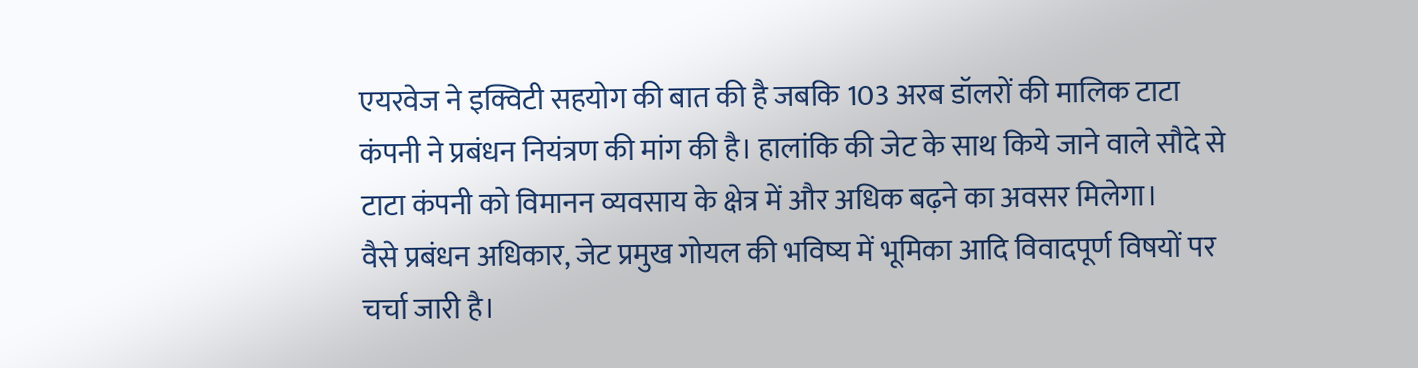एयरवेज ने इक्विटी सहयोग की बात की है जबकि 103 अरब डॉलरों की मालिक टाटा कंपनी ने प्रबंधन नियंत्रण की मांग की है। हालांकि की जेट के साथ किये जाने वाले सौदे से टाटा कंपनी को विमानन व्यवसाय के क्षेत्र में और अधिक बढ़ने का अवसर मिलेगा।
वैसे प्रबंधन अधिकार, जेट प्रमुख गोयल की भविष्य में भूमिका आदि विवादपूर्ण विषयों पर चर्चा जारी है।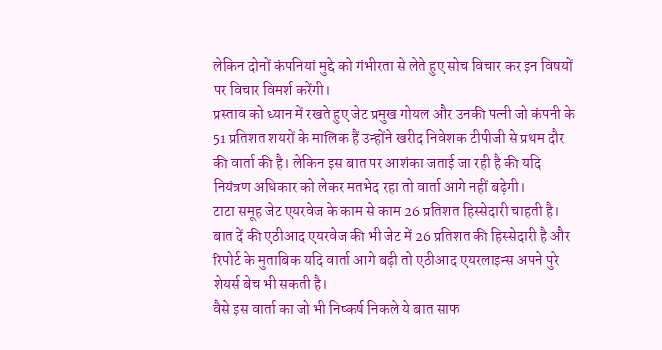लेकिन दोनों कंपनियां मुद्दे को गंभीरता से लेते हुए सोच विचार कर इन विषयों पर विचार विमर्श करेंगी।
प्रस्ताव को ध्यान में रखते हुए जेट प्रमुख गोयल और उनकी पत्नी जो कंपनी के 51 प्रतिशत शयरों के मालिक हैं उन्होंने खरीद निवेशक टीपीजी से प्रथम दौर की वार्ता की है। लेकिन इस बात पर आशंका जताई जा रही है की यदि नियंत्रण अधिकार को लेकर मतभेद रहा तो वार्ता आगे नहीं बढ़ेगी।
टाटा समूह जेट एयरवेज के काम से काम 26 प्रतिशत हिस्सेदारी चाहती है। बात दें की एठीआद एयरवेज की भी जेट में 26 प्रतिशत की हिस्सेदारी है और रिपोर्ट के मुताबिक यदि वार्ता आगे बढ़ी तो एठीआद एयरलाइन्स अपने पुरे शेयर्स बेच भी सकती है।
वैसे इस वार्ता का जो भी निष्कर्ष निकले ये बात साफ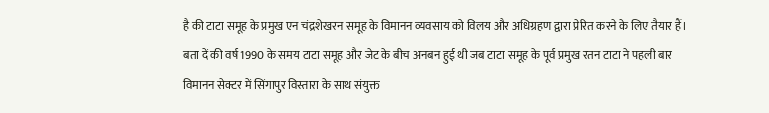है की टाटा समूह के प्रमुख एन चंद्रशेखरन समूह के विमानन व्यवसाय को विलय और अधिग्रहण द्वारा प्रेरित करने के लिए तैयार हैं।
बता दें की वर्ष 1990 के समय टाटा समूह और जेट के बीच अनबन हुई थी जब टाटा समूह के पूर्व प्रमुख रतन टाटा ने पहली बार विमानन सेक्टर में सिंगापुर विस्तारा के साथ संयुक्त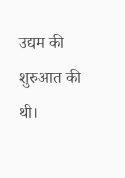उद्यम की शुरुआत की थी।